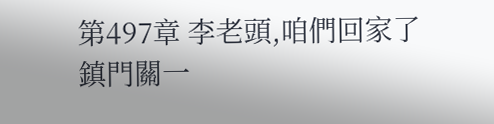第497章 李老頭,咱們回家了
鎮門關一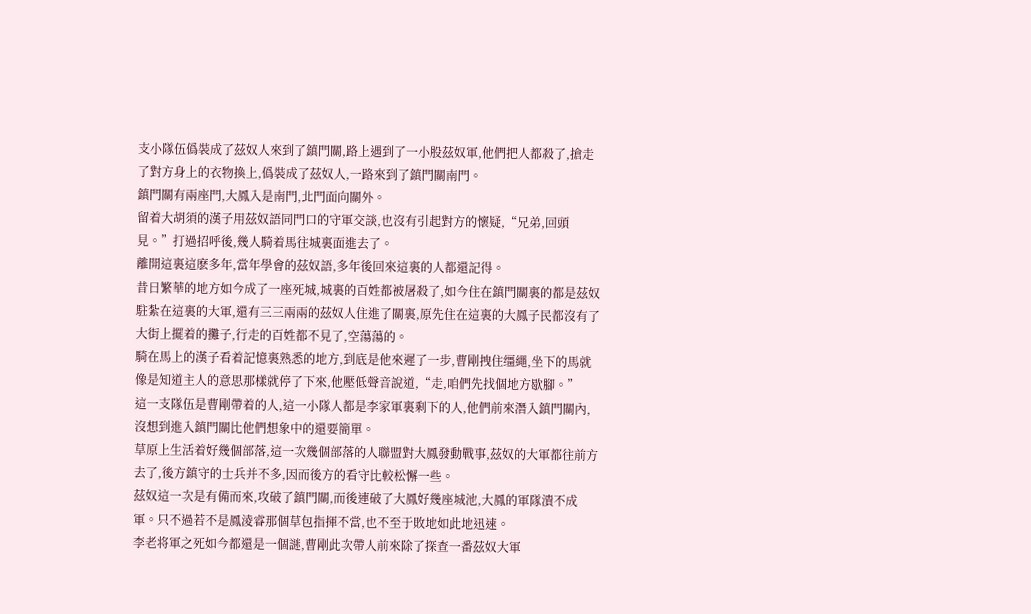支小隊伍僞裝成了茲奴人來到了鎮門關,路上遇到了一小股茲奴軍,他們把人都殺了,搶走了對方身上的衣物換上,僞裝成了茲奴人,一路來到了鎮門關南門。
鎮門關有兩座門,大鳳入是南門,北門面向關外。
留着大胡須的漢子用茲奴語同門口的守軍交談,也沒有引起對方的懷疑,“兄弟,回頭見。”打過招呼後,幾人騎着馬往城裏面進去了。
離開這裏這麽多年,當年學會的茲奴語,多年後回來這裏的人都還記得。
昔日繁華的地方如今成了一座死城,城裏的百姓都被屠殺了,如今住在鎮門關裏的都是茲奴駐紮在這裏的大軍,還有三三兩兩的茲奴人住進了關裏,原先住在這裏的大鳳子民都沒有了大街上擺着的攤子,行走的百姓都不見了,空蕩蕩的。
騎在馬上的漢子看着記憶裏熟悉的地方,到底是他來遲了一步,曹剛拽住缰繩,坐下的馬就像是知道主人的意思那樣就停了下來,他壓低聲音說道,“走,咱們先找個地方歇腳。”
這一支隊伍是曹剛帶着的人,這一小隊人都是李家軍裏剩下的人,他們前來潛入鎮門關內,沒想到進入鎮門關比他們想象中的還要簡單。
草原上生活着好幾個部落,這一次幾個部落的人聯盟對大鳳發動戰事,茲奴的大軍都往前方去了,後方鎮守的士兵并不多,因而後方的看守比較松懈一些。
茲奴這一次是有備而來,攻破了鎮門關,而後連破了大鳳好幾座城池,大鳳的軍隊潰不成軍。只不過若不是鳳淩睿那個草包指揮不當,也不至于敗地如此地迅速。
李老将軍之死如今都還是一個謎,曹剛此次帶人前來除了探查一番茲奴大軍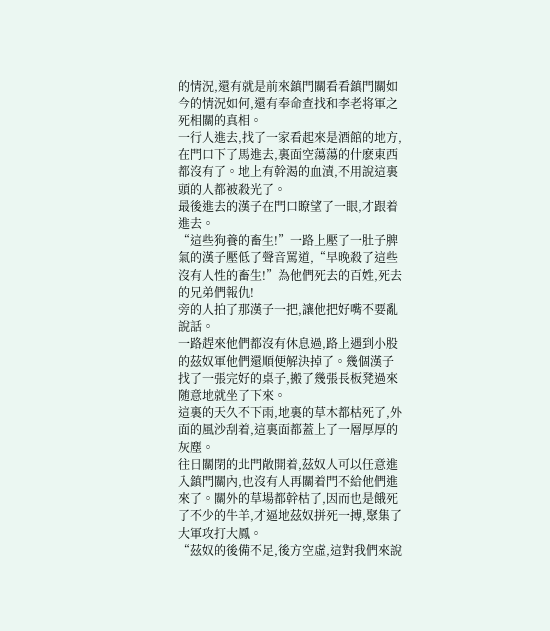的情況,還有就是前來鎮門關看看鎮門關如今的情況如何,還有奉命查找和李老将軍之死相關的真相。
一行人進去,找了一家看起來是酒館的地方,在門口下了馬進去,裏面空蕩蕩的什麽東西都沒有了。地上有幹渴的血漬,不用說這裏頭的人都被殺光了。
最後進去的漢子在門口瞭望了一眼,才跟着進去。
“這些狗養的畜生!”一路上壓了一肚子脾氣的漢子壓低了聲音罵道,“早晚殺了這些沒有人性的畜生!”為他們死去的百姓,死去的兄弟們報仇!
旁的人拍了那漢子一把,讓他把好嘴不要亂說話。
一路趕來他們都沒有休息過,路上遇到小股的茲奴軍他們還順便解決掉了。幾個漢子找了一張完好的桌子,搬了幾張長板凳過來随意地就坐了下來。
這裏的天久不下雨,地裏的草木都枯死了,外面的風沙刮着,這裏面都蓋上了一層厚厚的灰塵。
往日關閉的北門敞開着,茲奴人可以任意進入鎮門關內,也沒有人再關着門不給他們進來了。關外的草場都幹枯了,因而也是餓死了不少的牛羊,才逼地茲奴拼死一搏,聚集了大軍攻打大鳳。
“茲奴的後備不足,後方空虛,這對我們來說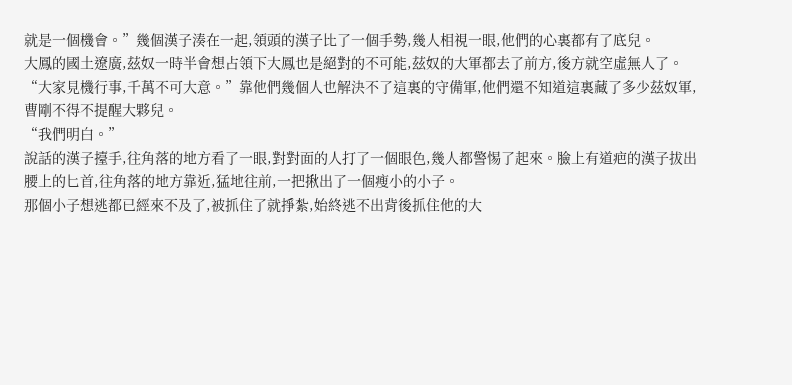就是一個機會。”幾個漢子湊在一起,領頭的漢子比了一個手勢,幾人相視一眼,他們的心裏都有了底兒。
大鳳的國土遼廣,茲奴一時半會想占領下大鳳也是絕對的不可能,茲奴的大軍都去了前方,後方就空虛無人了。
“大家見機行事,千萬不可大意。”靠他們幾個人也解決不了這裏的守備軍,他們還不知道這裏藏了多少茲奴軍,曹剛不得不提醒大夥兒。
“我們明白。”
說話的漢子擡手,往角落的地方看了一眼,對對面的人打了一個眼色,幾人都警惕了起來。臉上有道疤的漢子拔出腰上的匕首,往角落的地方靠近,猛地往前,一把揪出了一個瘦小的小子。
那個小子想逃都已經來不及了,被抓住了就掙紮,始終逃不出背後抓住他的大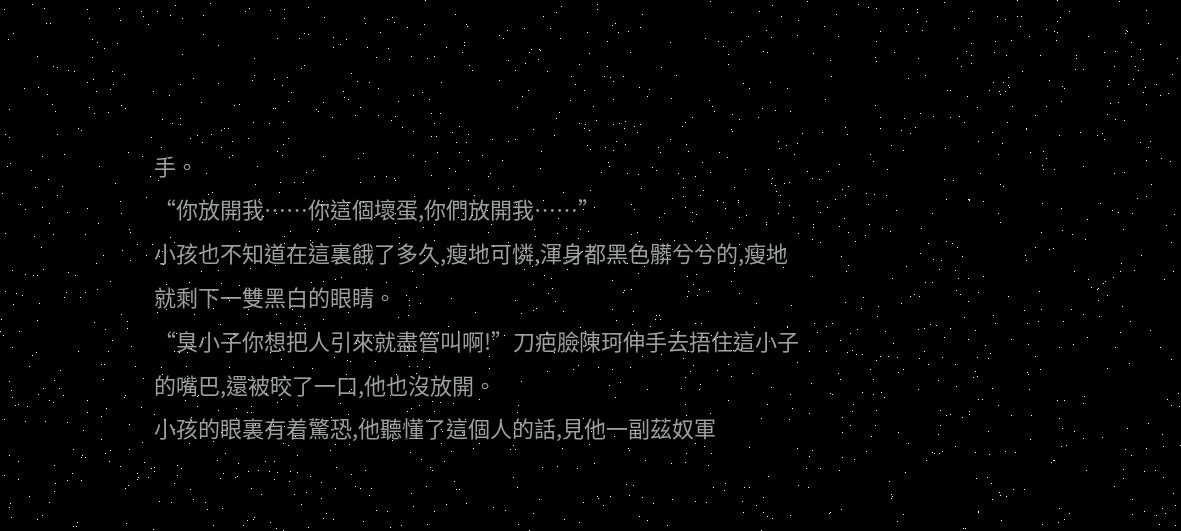手。
“你放開我……你這個壞蛋,你們放開我……”
小孩也不知道在這裏餓了多久,瘦地可憐,渾身都黑色髒兮兮的,瘦地就剩下一雙黑白的眼睛。
“臭小子你想把人引來就盡管叫啊!”刀疤臉陳珂伸手去捂住這小子的嘴巴,還被晈了一口,他也沒放開。
小孩的眼裏有着驚恐,他聽懂了這個人的話,見他一副茲奴軍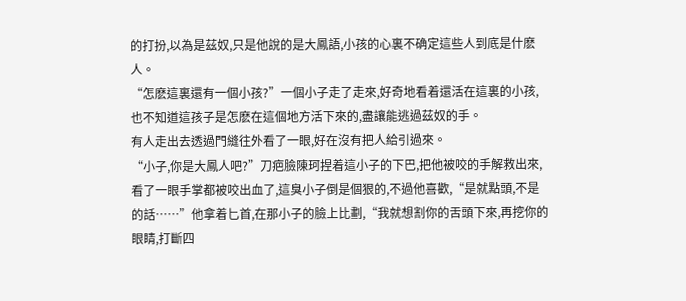的打扮,以為是茲奴,只是他說的是大鳳語,小孩的心裏不确定這些人到底是什麽人。
“怎麽這裏還有一個小孩?”一個小子走了走來,好奇地看着還活在這裏的小孩,也不知道這孩子是怎麽在這個地方活下來的,盡讓能逃過茲奴的手。
有人走出去透過門縫往外看了一眼,好在沒有把人給引過來。
“小子,你是大鳳人吧?”刀疤臉陳珂捏着這小子的下巴,把他被咬的手解救出來,看了一眼手掌都被咬出血了,這臭小子倒是個狠的,不過他喜歡,“是就點頭,不是的話……”他拿着匕首,在那小子的臉上比劃,“我就想割你的舌頭下來,再挖你的眼睛,打斷四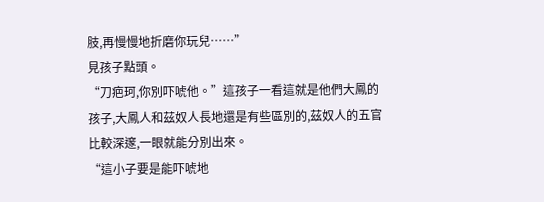肢,再慢慢地折磨你玩兒……”
見孩子點頭。
“刀疤珂,你別吓唬他。”這孩子一看這就是他們大鳳的孩子,大鳳人和茲奴人長地還是有些區別的,茲奴人的五官比較深邃,一眼就能分別出來。
“這小子要是能吓唬地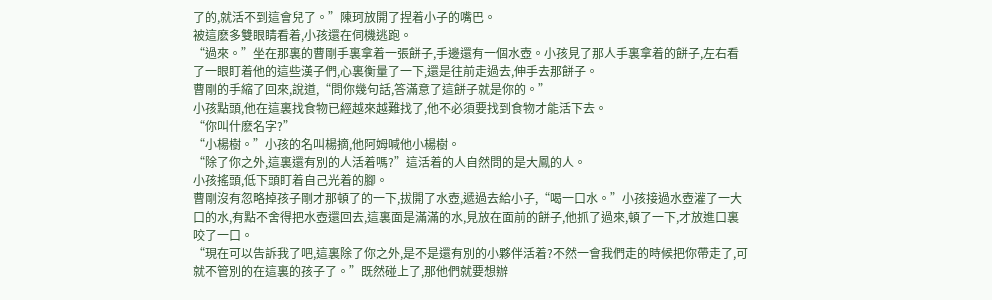了的,就活不到這會兒了。”陳珂放開了捏着小子的嘴巴。
被這麽多雙眼睛看着,小孩還在伺機逃跑。
“過來。”坐在那裏的曹剛手裏拿着一張餅子,手邊還有一個水壺。小孩見了那人手裏拿着的餅子,左右看了一眼盯着他的這些漢子們,心裏衡量了一下,還是往前走過去,伸手去那餅子。
曹剛的手縮了回來,說道,“問你幾句話,答滿意了這餅子就是你的。”
小孩點頭,他在這裏找食物已經越來越難找了,他不必須要找到食物才能活下去。
“你叫什麽名字?”
“小楊樹。”小孩的名叫楊摘,他阿姆喊他小楊樹。
“除了你之外,這裏還有別的人活着嗎?”這活着的人自然問的是大鳳的人。
小孩搖頭,低下頭盯着自己光着的腳。
曹剛沒有忽略掉孩子剛才那頓了的一下,拔開了水壺,遞過去給小子,“喝一口水。”小孩接過水壺灌了一大口的水,有點不舍得把水壺還回去,這裏面是滿滿的水,見放在面前的餅子,他抓了過來,頓了一下,才放進口裏咬了一口。
“現在可以告訴我了吧,這裏除了你之外,是不是還有別的小夥伴活着?不然一會我們走的時候把你帶走了,可就不管別的在這裏的孩子了。”既然碰上了,那他們就要想辦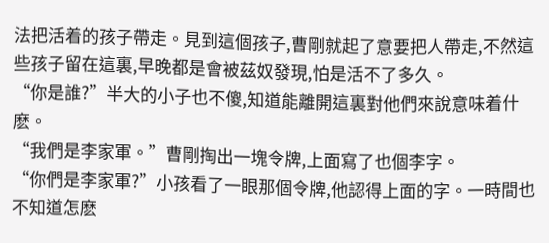法把活着的孩子帶走。見到這個孩子,曹剛就起了意要把人帶走,不然這些孩子留在這裏,早晚都是會被茲奴發現,怕是活不了多久。
“你是誰?”半大的小子也不傻,知道能離開這裏對他們來說意味着什麽。
“我們是李家軍。”曹剛掏出一塊令牌,上面寫了也個李字。
“你們是李家軍?”小孩看了一眼那個令牌,他認得上面的字。一時間也不知道怎麽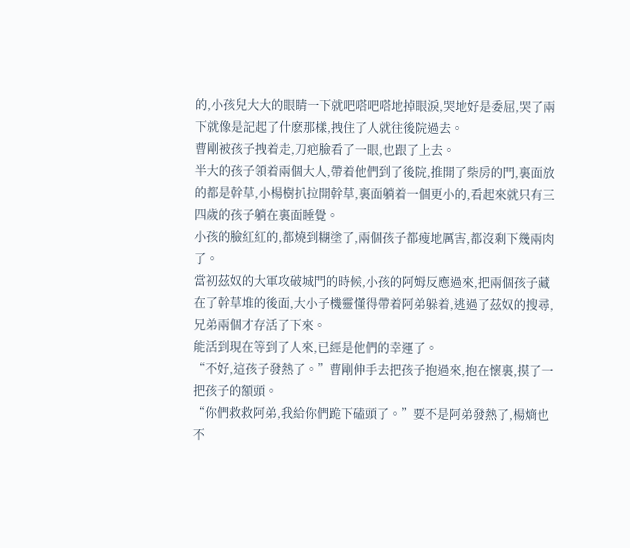的,小孩兒大大的眼睛一下就吧嗒吧嗒地掉眼淚,哭地好是委屈,哭了兩下就像是記起了什麽那樣,拽住了人就往後院過去。
曹剛被孩子拽着走,刀疤臉看了一眼,也跟了上去。
半大的孩子領着兩個大人,帶着他們到了後院,推開了柴房的門,裏面放的都是幹草,小楊樹扒拉開幹草,裏面躺着一個更小的,看起來就只有三四歲的孩子躺在裏面睡覺。
小孩的臉紅紅的,都燒到糊塗了,兩個孩子都瘦地厲害,都沒剩下幾兩肉了。
當初茲奴的大軍攻破城門的時候,小孩的阿姆反應過來,把兩個孩子藏在了幹草堆的後面,大小子機靈懂得帶着阿弟躲着,逃過了茲奴的搜尋,兄弟兩個才存活了下來。
能活到現在等到了人來,已經是他們的幸運了。
“不好,這孩子發熱了。”曹剛伸手去把孩子抱過來,抱在懷裏,摸了一把孩子的額頭。
“你們救救阿弟,我給你們跪下磕頭了。”要不是阿弟發熱了,楊熵也不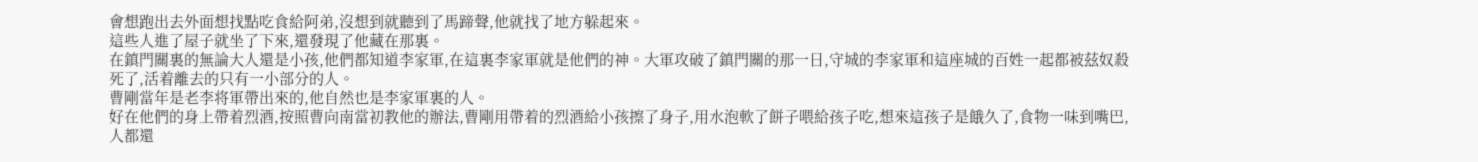會想跑出去外面想找點吃食給阿弟,沒想到就聽到了馬蹄聲,他就找了地方躲起來。
這些人進了屋子就坐了下來,還發現了他藏在那裏。
在鎮門關裏的無論大人還是小孩,他們都知道李家軍,在這裏李家軍就是他們的神。大軍攻破了鎮門關的那一日,守城的李家軍和這座城的百姓一起都被茲奴殺死了,活着離去的只有一小部分的人。
曹剛當年是老李将軍帶出來的,他自然也是李家軍裏的人。
好在他們的身上帶着烈酒,按照曹向南當初教他的辦法,曹剛用帶着的烈酒給小孩擦了身子,用水泡軟了餅子喂給孩子吃,想來這孩子是餓久了,食物一味到嘴巴,人都還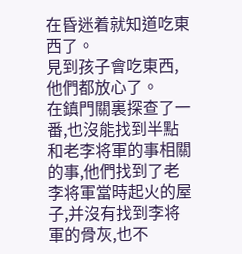在昏迷着就知道吃東西了。
見到孩子會吃東西,他們都放心了。
在鎮門關裏探查了一番,也沒能找到半點和老李将軍的事相關的事,他們找到了老李将軍當時起火的屋子,并沒有找到李将軍的骨灰,也不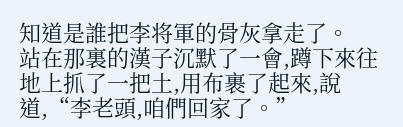知道是誰把李将軍的骨灰拿走了。
站在那裏的漢子沉默了一會,蹲下來往地上抓了一把土,用布裹了起來,說道,“李老頭,咱們回家了。”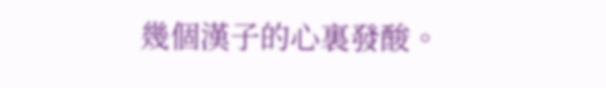幾個漢子的心裏發酸。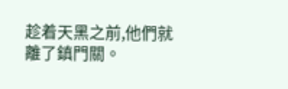趁着天黑之前,他們就離了鎮門關。